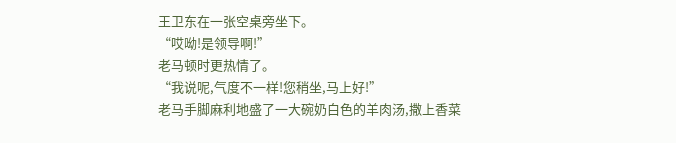王卫东在一张空桌旁坐下。
“哎呦!是领导啊!”
老马顿时更热情了。
“我说呢,气度不一样!您稍坐,马上好!”
老马手脚麻利地盛了一大碗奶白色的羊肉汤,撒上香菜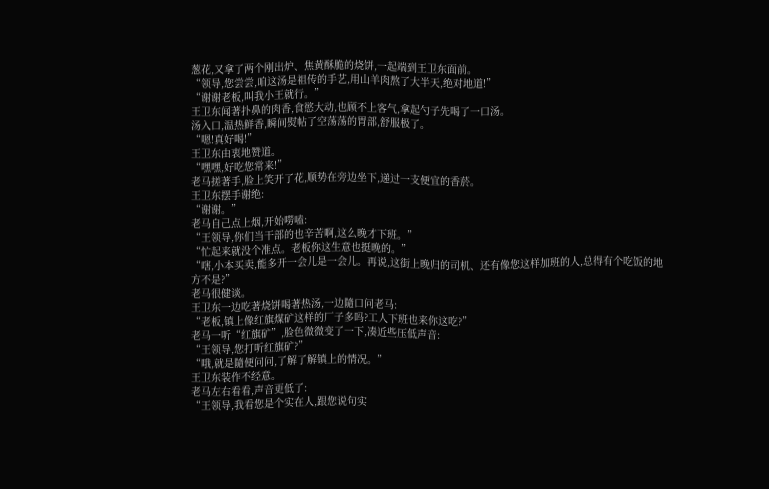葱花,又拿了两个刚出炉、焦黄酥脆的烧饼,一起端到王卫东面前。
“领导,您尝尝,咱这汤是祖传的手艺,用山羊肉熬了大半天,绝对地道!”
“谢谢老板,叫我小王就行。”
王卫东闻著扑鼻的肉香,食慾大动,也顾不上客气,拿起勺子先喝了一口汤。
汤入口,温热鲜香,瞬间熨帖了空荡荡的胃部,舒服极了。
“嗯!真好喝!”
王卫东由衷地赞道。
“嘿嘿,好吃您常来!”
老马搓著手,脸上笑开了花,顺势在旁边坐下,递过一支便宜的香菸。
王卫东摆手谢绝:
“谢谢。”
老马自己点上烟,开始嘮嗑:
“王领导,你们当干部的也辛苦啊,这么晚才下班。”
“忙起来就没个准点。老板你这生意也挺晚的。”
“嗐,小本买卖,能多开一会儿是一会儿。再说,这街上晚归的司机、还有像您这样加班的人,总得有个吃饭的地方不是?”
老马很健谈。
王卫东一边吃著烧饼喝著热汤,一边隨口问老马:
“老板,镇上像红旗煤矿这样的厂子多吗?工人下班也来你这吃?”
老马一听“红旗矿”,脸色微微变了一下,凑近些压低声音:
“王领导,您打听红旗矿?”
“哦,就是隨便问问,了解了解镇上的情况。”
王卫东装作不经意。
老马左右看看,声音更低了:
“王领导,我看您是个实在人,跟您说句实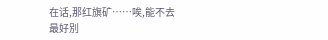在话,那红旗矿……唉,能不去最好別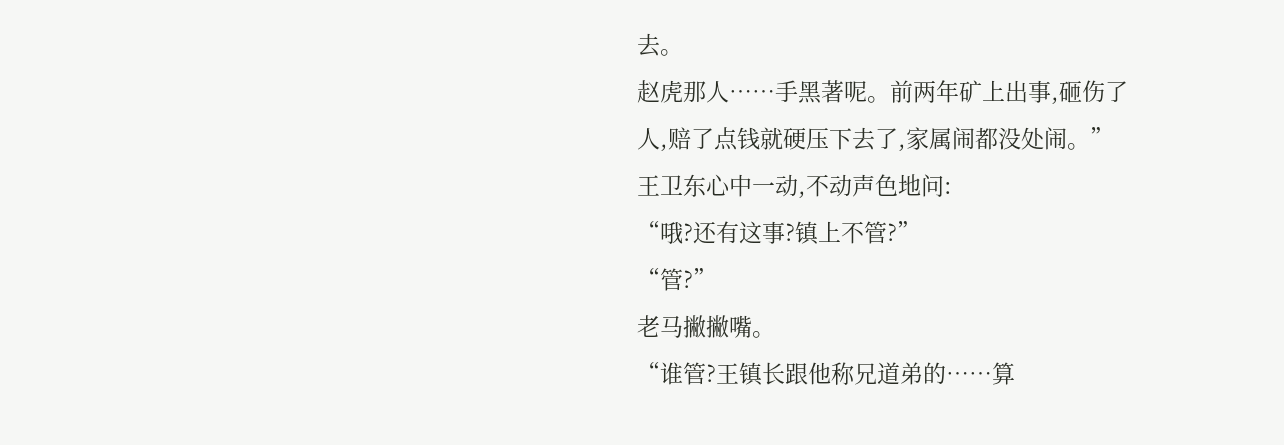去。
赵虎那人……手黑著呢。前两年矿上出事,砸伤了人,赔了点钱就硬压下去了,家属闹都没处闹。”
王卫东心中一动,不动声色地问:
“哦?还有这事?镇上不管?”
“管?”
老马撇撇嘴。
“谁管?王镇长跟他称兄道弟的……算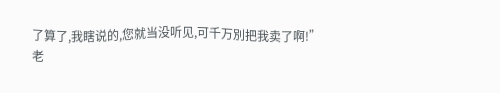了算了,我瞎说的,您就当没听见,可千万別把我卖了啊!”
老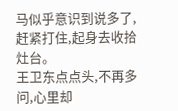马似乎意识到说多了,赶紧打住,起身去收拾灶台。
王卫东点点头,不再多问,心里却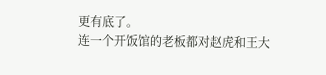更有底了。
连一个开饭馆的老板都对赵虎和王大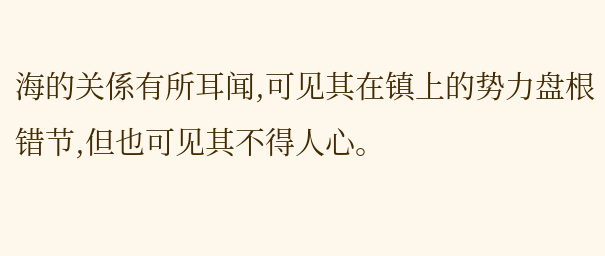海的关係有所耳闻,可见其在镇上的势力盘根错节,但也可见其不得人心。